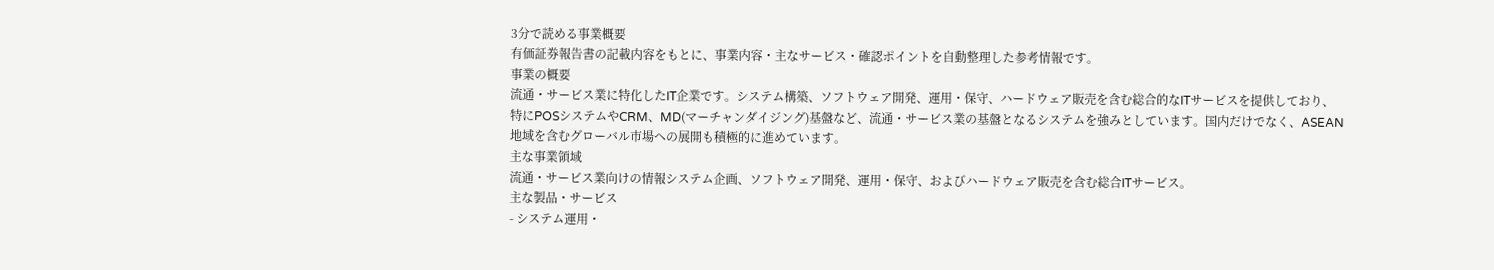3分で読める事業概要
有価証券報告書の記載内容をもとに、事業内容・主なサービス・確認ポイントを自動整理した参考情報です。
事業の概要
流通・サービス業に特化したIT企業です。システム構築、ソフトウェア開発、運用・保守、ハードウェア販売を含む総合的なITサービスを提供しており、特にPOSシステムやCRM、MD(マーチャンダイジング)基盤など、流通・サービス業の基盤となるシステムを強みとしています。国内だけでなく、ASEAN地域を含むグローバル市場への展開も積極的に進めています。
主な事業領域
流通・サービス業向けの情報システム企画、ソフトウェア開発、運用・保守、およびハードウェア販売を含む総合ITサービス。
主な製品・サービス
- システム運用・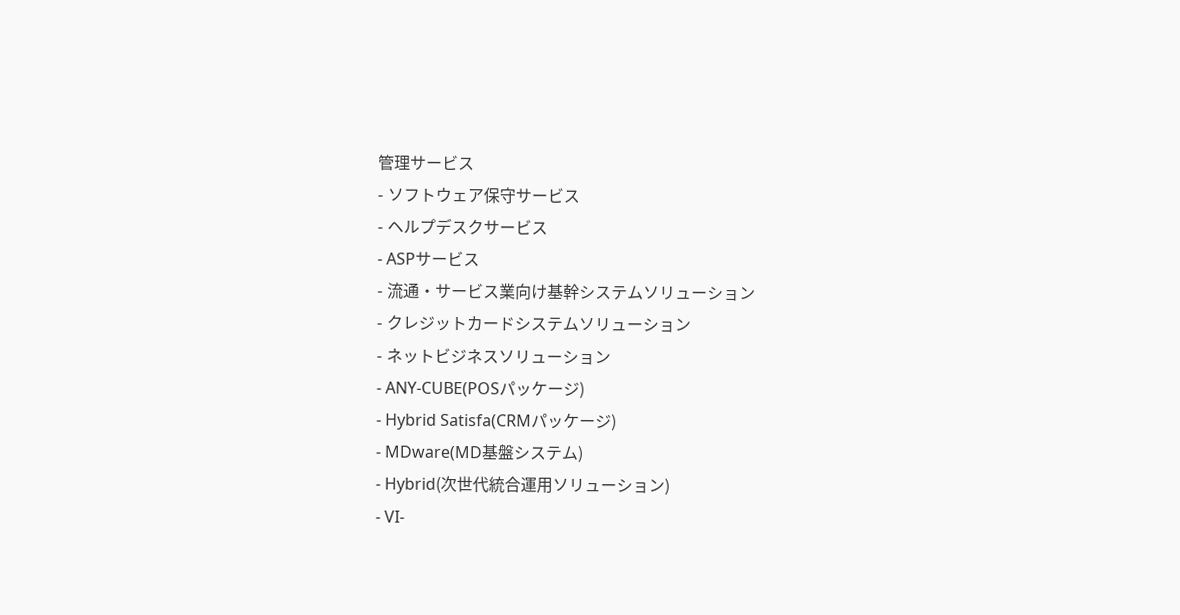管理サービス
- ソフトウェア保守サービス
- ヘルプデスクサービス
- ASPサービス
- 流通・サービス業向け基幹システムソリューション
- クレジットカードシステムソリューション
- ネットビジネスソリューション
- ANY-CUBE(POSパッケージ)
- Hybrid Satisfa(CRMパッケージ)
- MDware(MD基盤システム)
- Hybrid(次世代統合運用ソリューション)
- VI-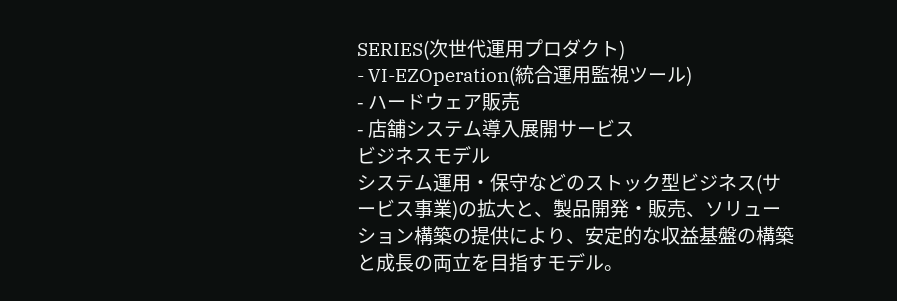SERIES(次世代運用プロダクト)
- VI-EZOperation(統合運用監視ツール)
- ハードウェア販売
- 店舗システム導入展開サービス
ビジネスモデル
システム運用・保守などのストック型ビジネス(サービス事業)の拡大と、製品開発・販売、ソリューション構築の提供により、安定的な収益基盤の構築と成長の両立を目指すモデル。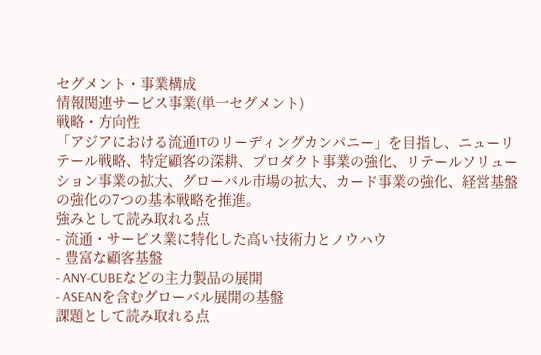セグメント・事業構成
情報関連サービス事業(単一セグメント)
戦略・方向性
「アジアにおける流通ITのリーディングカンパニー」を目指し、ニューリテール戦略、特定顧客の深耕、プロダクト事業の強化、リテールソリューション事業の拡大、グローバル市場の拡大、カード事業の強化、経営基盤の強化の7つの基本戦略を推進。
強みとして読み取れる点
- 流通・サービス業に特化した高い技術力とノウハウ
- 豊富な顧客基盤
- ANY-CUBEなどの主力製品の展開
- ASEANを含むグローバル展開の基盤
課題として読み取れる点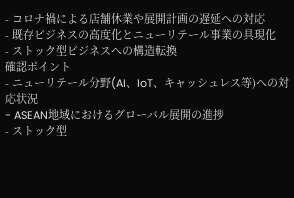- コロナ禍による店舗休業や展開計画の遅延への対応
- 既存ビジネスの高度化とニューリテール事業の具現化
- ストック型ビジネスへの構造転換
確認ポイント
- ニューリテール分野(AI、IoT、キャッシュレス等)への対応状況
- ASEAN地域におけるグローバル展開の進捗
- ストック型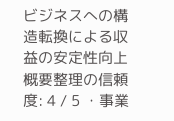ビジネスへの構造転換による収益の安定性向上
概要整理の信頼度: 4 / 5 ・事業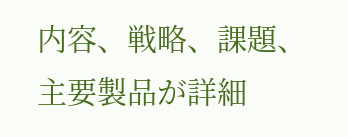内容、戦略、課題、主要製品が詳細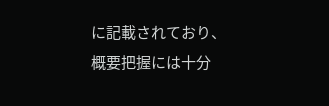に記載されており、概要把握には十分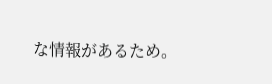な情報があるため。